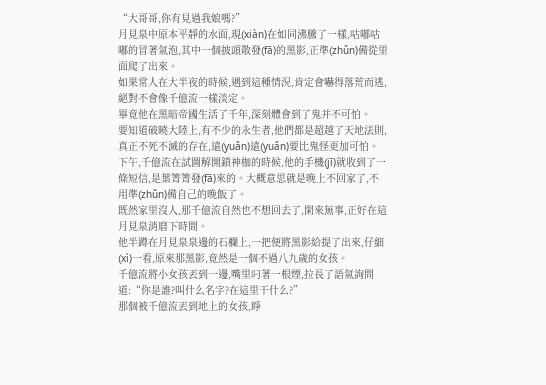“大哥哥,你有見過我娘嗎?”
月見泉中原本平靜的水面,現(xiàn)在如同沸騰了一樣,咕嘟咕嘟的冒著氣泡,其中一個披頭散發(fā)的黑影,正準(zhǔn)備從里面爬了出來。
如果常人在大半夜的時候,遇到這種情況,肯定會嚇得落荒而逃,絕對不會像千億流一樣淡定。
畢竟他在黑暗帝國生活了千年,深刻體會到了鬼并不可怕。
要知道破曉大陸上,有不少的永生者,他們都是超越了天地法則,真正不死不滅的存在,遠(yuǎn)遠(yuǎn)要比鬼怪更加可怕。
下午,千億流在試圖解開鎖神枷的時候,他的手機(jī)就收到了一條短信,是葉箐箐發(fā)來的。大概意思就是晚上不回家了,不用準(zhǔn)備自己的晚飯了。
既然家里沒人,那千億流自然也不想回去了,閑來無事,正好在這月見泉消磨下時間。
他半蹲在月見泉泉邊的石欄上,一把便將黑影給提了出來,仔細(xì)一看,原來那黑影,竟然是一個不過八九歲的女孩。
千億流將小女孩丟到一邊,嘴里叼著一根煙,拉長了語氣詢問道:“你是誰?叫什么名字?在這里干什么?”
那個被千億流丟到地上的女孩,睜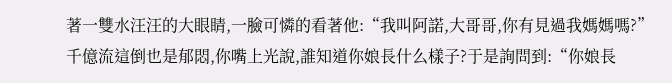著一雙水汪汪的大眼睛,一臉可憐的看著他:“我叫阿諾,大哥哥,你有見過我媽媽嗎?”
千億流這倒也是郁悶,你嘴上光說,誰知道你娘長什么樣子?于是詢問到:“你娘長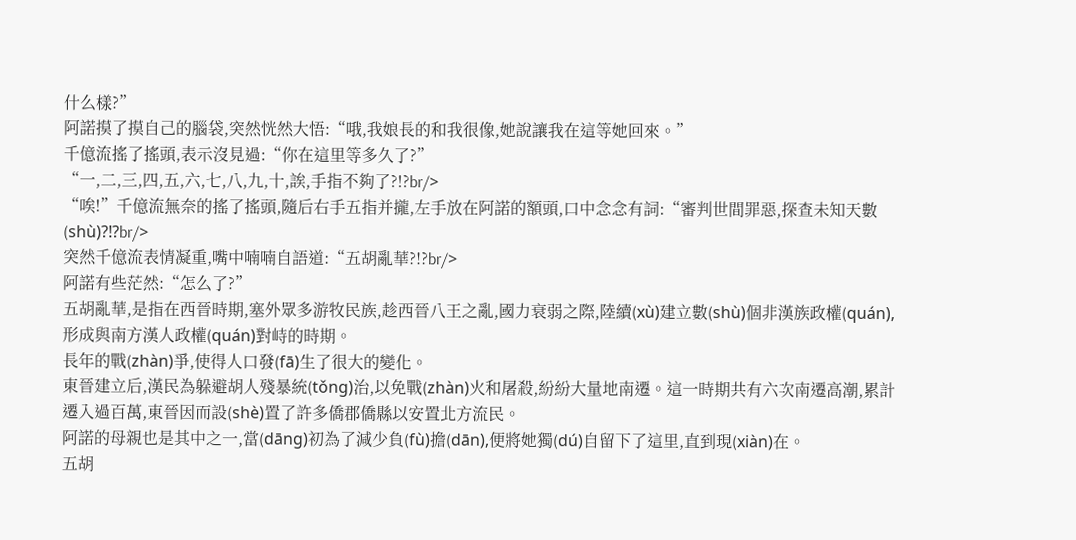什么樣?”
阿諾摸了摸自己的腦袋,突然恍然大悟:“哦,我娘長的和我很像,她說讓我在這等她回來。”
千億流搖了搖頭,表示沒見過:“你在這里等多久了?”
“一,二,三,四,五,六,七,八,九,十,誒,手指不夠了?!?br/>
“唉!”千億流無奈的搖了搖頭,隨后右手五指并攏,左手放在阿諾的額頭,口中念念有詞:“審判世間罪惡,探查未知天數(shù)?!?br/>
突然千億流表情凝重,嘴中喃喃自語道:“五胡亂華?!?br/>
阿諾有些茫然:“怎么了?”
五胡亂華,是指在西晉時期,塞外眾多游牧民族,趁西晉八王之亂,國力衰弱之際,陸續(xù)建立數(shù)個非漢族政權(quán),形成與南方漢人政權(quán)對峙的時期。
長年的戰(zhàn)爭,使得人口發(fā)生了很大的變化。
東晉建立后,漢民為躲避胡人殘暴統(tǒng)治,以免戰(zhàn)火和屠殺,紛紛大量地南遷。這一時期共有六次南遷高潮,累計遷入過百萬,東晉因而設(shè)置了許多僑郡僑縣以安置北方流民。
阿諾的母親也是其中之一,當(dāng)初為了減少負(fù)擔(dān),便將她獨(dú)自留下了這里,直到現(xiàn)在。
五胡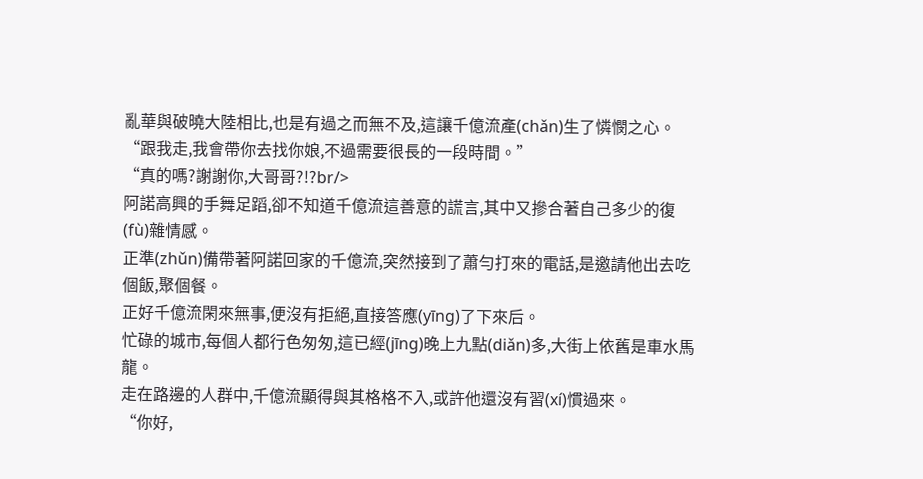亂華與破曉大陸相比,也是有過之而無不及,這讓千億流產(chǎn)生了憐憫之心。
“跟我走,我會帶你去找你娘,不過需要很長的一段時間。”
“真的嗎?謝謝你,大哥哥?!?br/>
阿諾高興的手舞足蹈,卻不知道千億流這善意的謊言,其中又摻合著自己多少的復(fù)雜情感。
正準(zhǔn)備帶著阿諾回家的千億流,突然接到了蕭勻打來的電話,是邀請他出去吃個飯,聚個餐。
正好千億流閑來無事,便沒有拒絕,直接答應(yīng)了下來后。
忙碌的城市,每個人都行色匆匆,這已經(jīng)晚上九點(diǎn)多,大街上依舊是車水馬龍。
走在路邊的人群中,千億流顯得與其格格不入,或許他還沒有習(xí)慣過來。
“你好,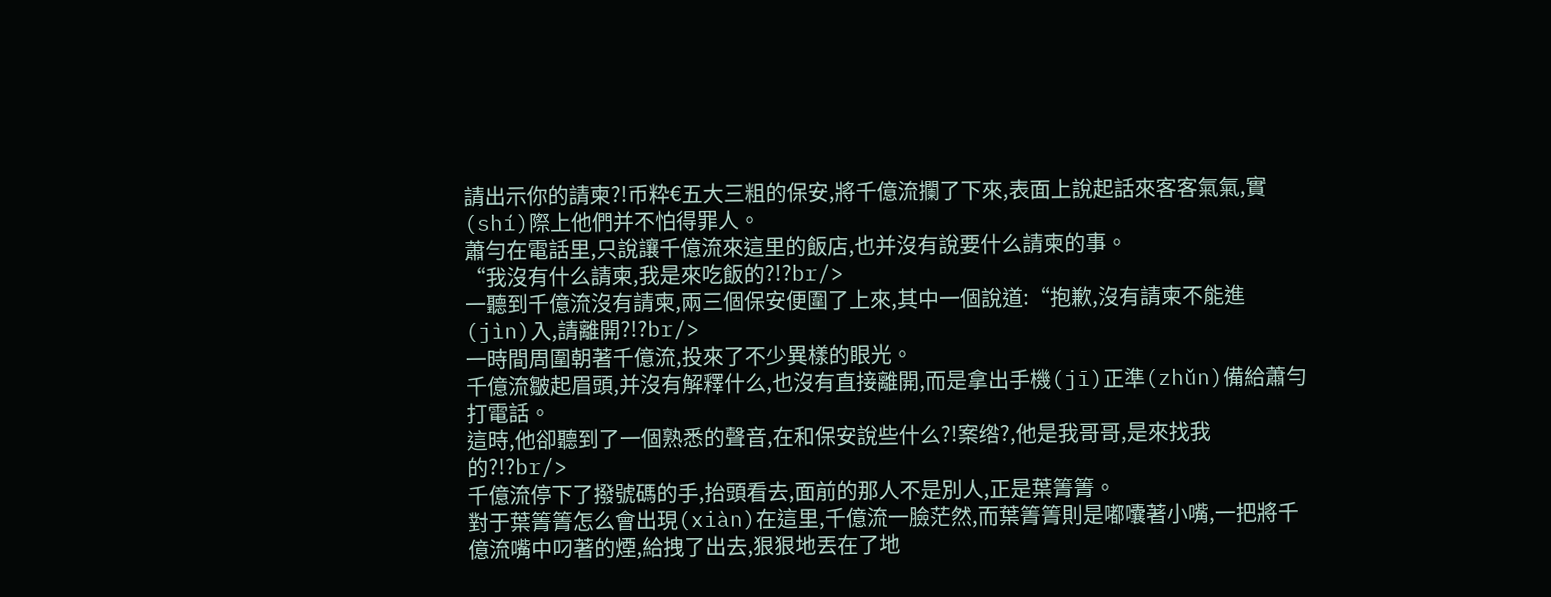請出示你的請柬?!币粋€五大三粗的保安,將千億流攔了下來,表面上說起話來客客氣氣,實(shí)際上他們并不怕得罪人。
蕭勻在電話里,只說讓千億流來這里的飯店,也并沒有說要什么請柬的事。
“我沒有什么請柬,我是來吃飯的?!?br/>
一聽到千億流沒有請柬,兩三個保安便圍了上來,其中一個說道:“抱歉,沒有請柬不能進(jìn)入,請離開?!?br/>
一時間周圍朝著千億流,投來了不少異樣的眼光。
千億流皺起眉頭,并沒有解釋什么,也沒有直接離開,而是拿出手機(jī)正準(zhǔn)備給蕭勻打電話。
這時,他卻聽到了一個熟悉的聲音,在和保安說些什么?!案绺?,他是我哥哥,是來找我的?!?br/>
千億流停下了撥號碼的手,抬頭看去,面前的那人不是別人,正是葉箐箐。
對于葉箐箐怎么會出現(xiàn)在這里,千億流一臉茫然,而葉箐箐則是嘟囔著小嘴,一把將千億流嘴中叼著的煙,給拽了出去,狠狠地丟在了地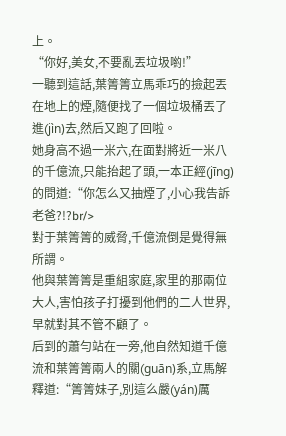上。
“你好,美女,不要亂丟垃圾喲!”
一聽到這話,葉箐箐立馬乖巧的撿起丟在地上的煙,隨便找了一個垃圾桶丟了進(jìn)去,然后又跑了回啦。
她身高不過一米六,在面對將近一米八的千億流,只能抬起了頭,一本正經(jīng)的問道:“你怎么又抽煙了,小心我告訴老爸?!?br/>
對于葉箐箐的威脅,千億流倒是覺得無所謂。
他與葉箐箐是重組家庭,家里的那兩位大人,害怕孩子打擾到他們的二人世界,早就對其不管不顧了。
后到的蕭勻站在一旁,他自然知道千億流和葉箐箐兩人的關(guān)系,立馬解釋道:“箐箐妹子,別這么嚴(yán)厲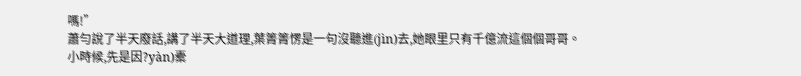嗎!”
蕭勻說了半天廢話,講了半天大道理,葉箐箐愣是一句沒聽進(jìn)去,她眼里只有千億流這個個哥哥。
小時候,先是因?yàn)橐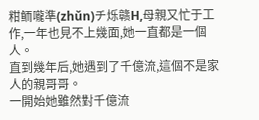粓鲕嚨準(zhǔn)チ烁赣H,母親又忙于工作,一年也見不上幾面,她一直都是一個人。
直到幾年后,她遇到了千億流,這個不是家人的親哥哥。
一開始她雖然對千億流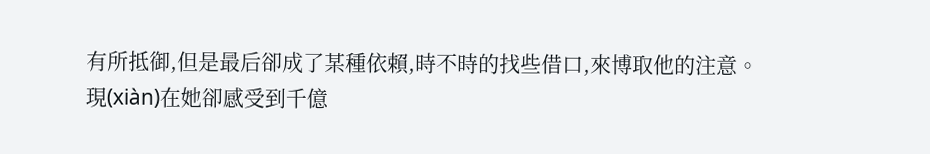有所抵御,但是最后卻成了某種依賴,時不時的找些借口,來博取他的注意。
現(xiàn)在她卻感受到千億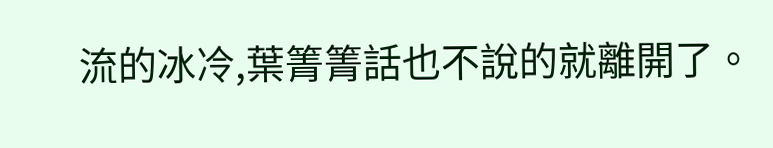流的冰冷,葉箐箐話也不說的就離開了。